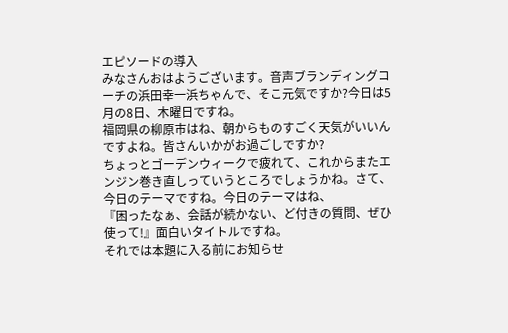エピソードの導入
みなさんおはようございます。音声ブランディングコーチの浜田幸一浜ちゃんで、そこ元気ですか?今日は5月の8日、木曜日ですね。
福岡県の柳原市はね、朝からものすごく天気がいいんですよね。皆さんいかがお過ごしですか?
ちょっとゴーデンウィークで疲れて、これからまたエンジン巻き直しっていうところでしょうかね。さて、今日のテーマですね。今日のテーマはね、
『困ったなぁ、会話が続かない、ど付きの質問、ぜひ使って!』面白いタイトルですね。
それでは本題に入る前にお知らせ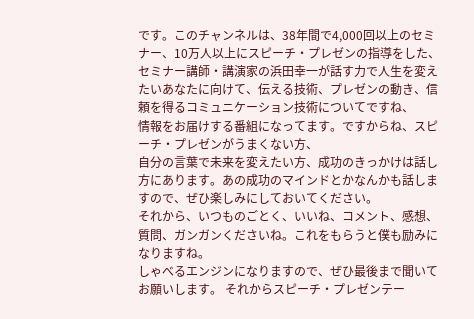です。このチャンネルは、38年間で4,000回以上のセミナー、10万人以上にスピーチ・プレゼンの指導をした、
セミナー講師・講演家の浜田幸一が話す力で人生を変えたいあなたに向けて、伝える技術、プレゼンの動き、信頼を得るコミュニケーション技術についてですね、
情報をお届けする番組になってます。ですからね、スピーチ・プレゼンがうまくない方、
自分の言葉で未来を変えたい方、成功のきっかけは話し方にあります。あの成功のマインドとかなんかも話しますので、ぜひ楽しみにしておいてください。
それから、いつものごとく、いいね、コメント、感想、質問、ガンガンくださいね。これをもらうと僕も励みになりますね。
しゃべるエンジンになりますので、ぜひ最後まで聞いてお願いします。 それからスピーチ・プレゼンテー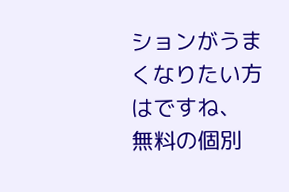ションがうまくなりたい方はですね、
無料の個別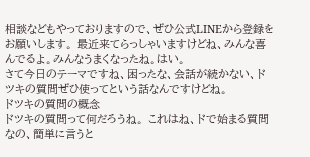相談などもやっておりますので、ぜひ公式LINEから登録をお願いします。 最近来てらっしゃいますけどね、みんな喜んでるよ。みんなうまくなったね。はい。
さて今日のテーマですね、困ったな、会話が続かない、ドツキの質問ぜひ使ってという話なんですけどね。
ドツキの質問の概念
ドツキの質問って何だろうね。 これはね、ドで始まる質問なの、簡単に言うと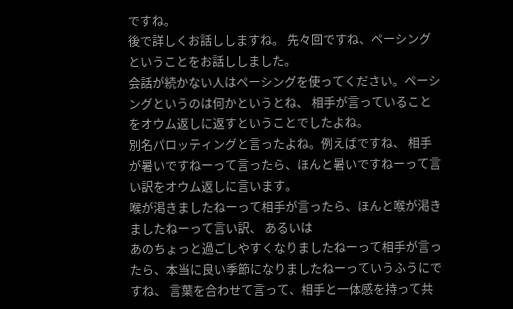ですね。
後で詳しくお話ししますね。 先々回ですね、ペーシングということをお話ししました。
会話が続かない人はペーシングを使ってください。ペーシングというのは何かというとね、 相手が言っていることをオウム返しに返すということでしたよね。
別名パロッティングと言ったよね。例えばですね、 相手が暑いですねーって言ったら、ほんと暑いですねーって言い訳をオウム返しに言います。
喉が渇きましたねーって相手が言ったら、ほんと喉が渇きましたねーって言い訳、 あるいは
あのちょっと過ごしやすくなりましたねーって相手が言ったら、本当に良い季節になりましたねーっていうふうにですね、 言葉を合わせて言って、相手と一体感を持って共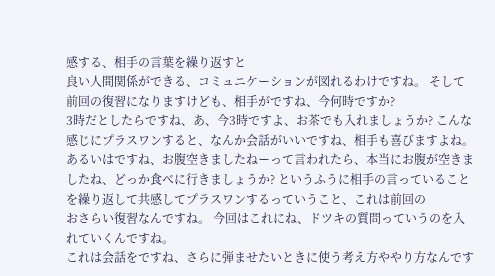感する、相手の言葉を繰り返すと
良い人間関係ができる、コミュニケーションが図れるわけですね。 そして前回の復習になりますけども、相手がですね、今何時ですか?
3時だとしたらですね、あ、今3時ですよ、お茶でも入れましょうか? こんな感じにプラスワンすると、なんか会話がいいですね、相手も喜びますよね。
あるいはですね、お腹空きましたねーって言われたら、本当にお腹が空きましたね、どっか食べに行きましょうか? というふうに相手の言っていることを繰り返して共感してプラスワンするっていうこと、これは前回の
おさらい復習なんですね。 今回はこれにね、ドツキの質問っていうのを入れていくんですね。
これは会話をですね、さらに弾ませたいときに使う考え方ややり方なんです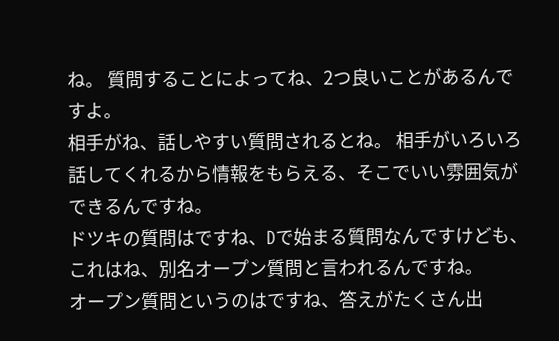ね。 質問することによってね、2つ良いことがあるんですよ。
相手がね、話しやすい質問されるとね。 相手がいろいろ話してくれるから情報をもらえる、そこでいい雰囲気ができるんですね。
ドツキの質問はですね、Dで始まる質問なんですけども、これはね、別名オープン質問と言われるんですね。
オープン質問というのはですね、答えがたくさん出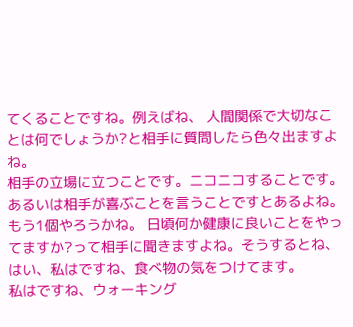てくることですね。例えばね、 人間関係で大切なことは何でしょうか?と相手に質問したら色々出ますよね。
相手の立場に立つことです。ニコニコすることです。 あるいは相手が喜ぶことを言うことですとあるよね。
もう1個やろうかね。 日頃何か健康に良いことをやってますか?って相手に聞きますよね。そうするとね、はい、私はですね、食べ物の気をつけてます。
私はですね、ウォーキング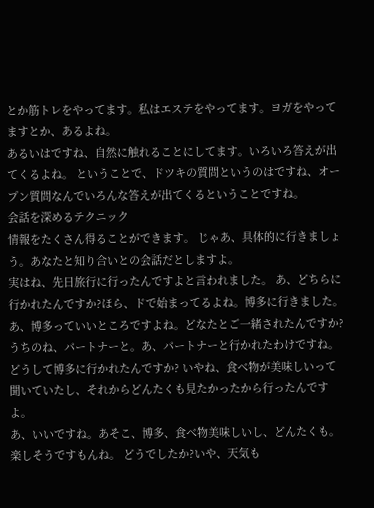とか筋トレをやってます。私はエステをやってます。ヨガをやってますとか、あるよね。
あるいはですね、自然に触れることにしてます。いろいろ答えが出てくるよね。 ということで、ドツキの質問というのはですね、オープン質問なんでいろんな答えが出てくるということですね。
会話を深めるテクニック
情報をたくさん得ることができます。 じゃあ、具体的に行きましょう。あなたと知り合いとの会話だとしますよ。
実はね、先日旅行に行ったんですよと言われました。 あ、どちらに行かれたんですか?ほら、ドで始まってるよね。博多に行きました。
あ、博多っていいところですよね。どなたとご一緒されたんですか? うちのね、パートナーと。あ、パートナーと行かれたわけですね。
どうして博多に行かれたんですか? いやね、食べ物が美味しいって聞いていたし、それからどんたくも見たかったから行ったんですよ。
あ、いいですね。あそこ、博多、食べ物美味しいし、どんたくも。楽しそうですもんね。 どうでしたか?いや、天気も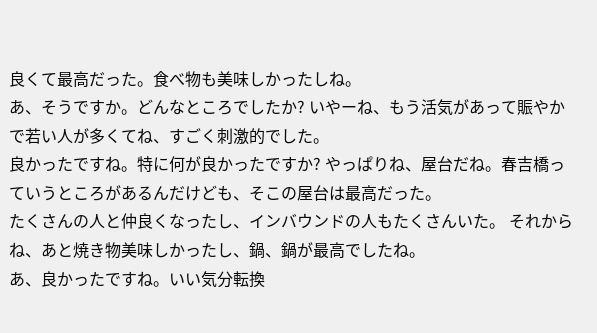良くて最高だった。食べ物も美味しかったしね。
あ、そうですか。どんなところでしたか? いやーね、もう活気があって賑やかで若い人が多くてね、すごく刺激的でした。
良かったですね。特に何が良かったですか? やっぱりね、屋台だね。春吉橋っていうところがあるんだけども、そこの屋台は最高だった。
たくさんの人と仲良くなったし、インバウンドの人もたくさんいた。 それからね、あと焼き物美味しかったし、鍋、鍋が最高でしたね。
あ、良かったですね。いい気分転換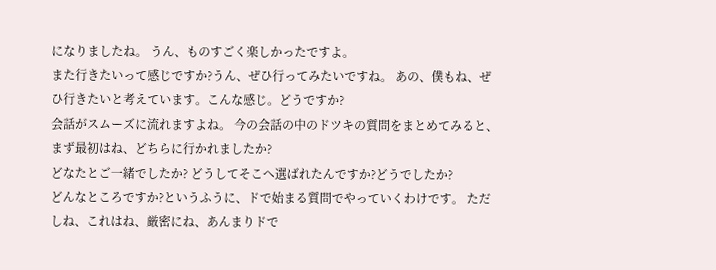になりましたね。 うん、ものすごく楽しかったですよ。
また行きたいって感じですか?うん、ぜひ行ってみたいですね。 あの、僕もね、ぜひ行きたいと考えています。こんな感じ。どうですか?
会話がスムーズに流れますよね。 今の会話の中のドツキの質問をまとめてみると、まず最初はね、どちらに行かれましたか?
どなたとご一緒でしたか? どうしてそこへ選ばれたんですか?どうでしたか?
どんなところですか?というふうに、ドで始まる質問でやっていくわけです。 ただしね、これはね、厳密にね、あんまりドで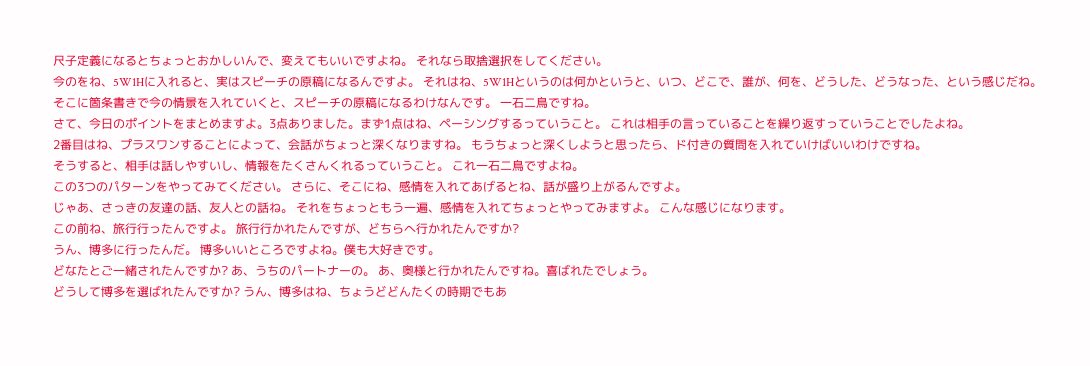尺子定義になるとちょっとおかしいんで、変えてもいいですよね。 それなら取捨選択をしてください。
今のをね、5W1Hに入れると、実はスピーチの原稿になるんですよ。 それはね、5W1Hというのは何かというと、いつ、どこで、誰が、何を、どうした、どうなった、という感じだね。
そこに箇条書きで今の情景を入れていくと、スピーチの原稿になるわけなんです。 一石二鳥ですね。
さて、今日のポイントをまとめますよ。3点ありました。まず1点はね、ペーシングするっていうこと。 これは相手の言っていることを繰り返すっていうことでしたよね。
2番目はね、プラスワンすることによって、会話がちょっと深くなりますね。 もうちょっと深くしようと思ったら、ド付きの質問を入れていけばいいわけですね。
そうすると、相手は話しやすいし、情報をたくさんくれるっていうこと。 これ一石二鳥ですよね。
この3つのパターンをやってみてください。 さらに、そこにね、感情を入れてあげるとね、話が盛り上がるんですよ。
じゃあ、さっきの友達の話、友人との話ね。 それをちょっともう一遍、感情を入れてちょっとやってみますよ。 こんな感じになります。
この前ね、旅行行ったんですよ。 旅行行かれたんですが、どちらへ行かれたんですか?
うん、博多に行ったんだ。 博多いいところですよね。僕も大好きです。
どなたとご一緒されたんですか? あ、うちのパートナーの。 あ、奥様と行かれたんですね。喜ばれたでしょう。
どうして博多を選ばれたんですか? うん、博多はね、ちょうどどんたくの時期でもあ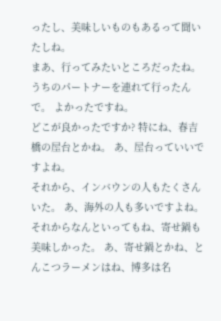ったし、美味しいものもあるって聞いたしね。
まあ、行ってみたいところだったね。 うちのパートナーを連れて行ったんで。 よかったですね。
どこが良かったですか? 特にね、春吉橋の屋台とかね。 あ、屋台っていいですよね。
それから、インバウンの人もたくさんいた。 あ、海外の人も多いですよね。
それからなんといってもね、寄せ鍋も美味しかった。 あ、寄せ鍋とかね、とんこつラーメンはね、博多は名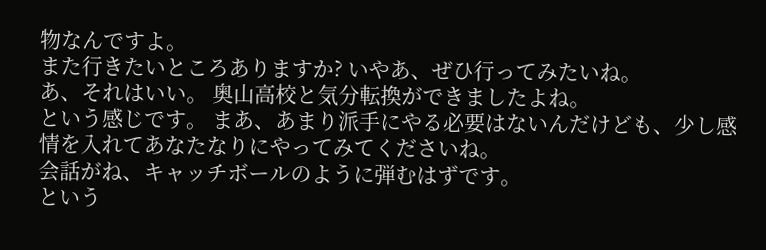物なんですよ。
また行きたいところありますか? いやあ、ぜひ行ってみたいね。
あ、それはいい。 奥山高校と気分転換ができましたよね。
という感じです。 まあ、あまり派手にやる必要はないんだけども、少し感情を入れてあなたなりにやってみてくださいね。
会話がね、キャッチボールのように弾むはずです。
という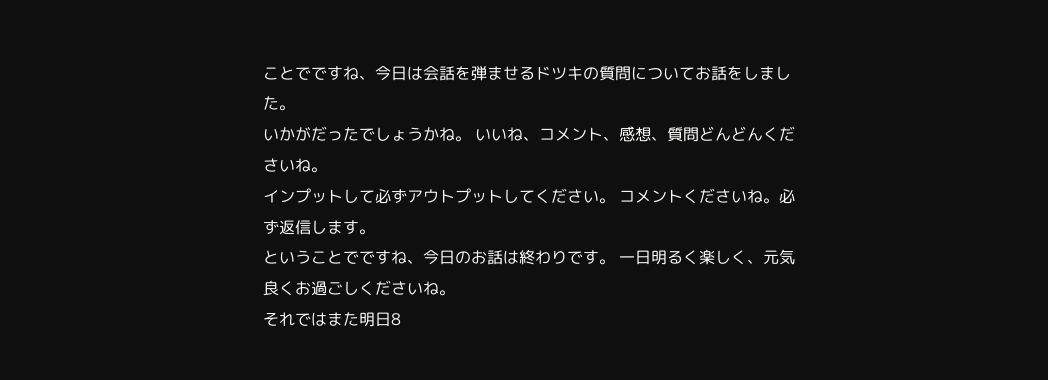ことでですね、今日は会話を弾ませるドツキの質問についてお話をしました。
いかがだったでしょうかね。 いいね、コメント、感想、質問どんどんくださいね。
インプットして必ずアウトプットしてください。 コメントくださいね。必ず返信します。
ということでですね、今日のお話は終わりです。 一日明るく楽しく、元気良くお過ごしくださいね。
それではまた明日8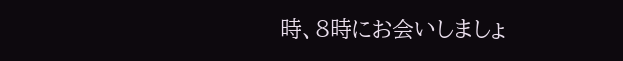時、8時にお会いしましょ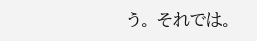う。 それでは。